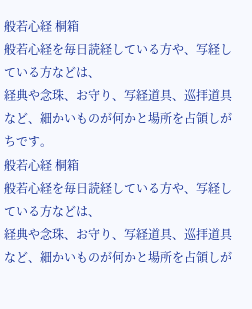般若心経 桐箱
般若心経を毎日読経している方や、写経している方などは、
経典や念珠、お守り、写経道具、巡拝道具など、細かいものが何かと場所を占領しがちです。
般若心経 桐箱
般若心経を毎日読経している方や、写経している方などは、
経典や念珠、お守り、写経道具、巡拝道具など、細かいものが何かと場所を占領しが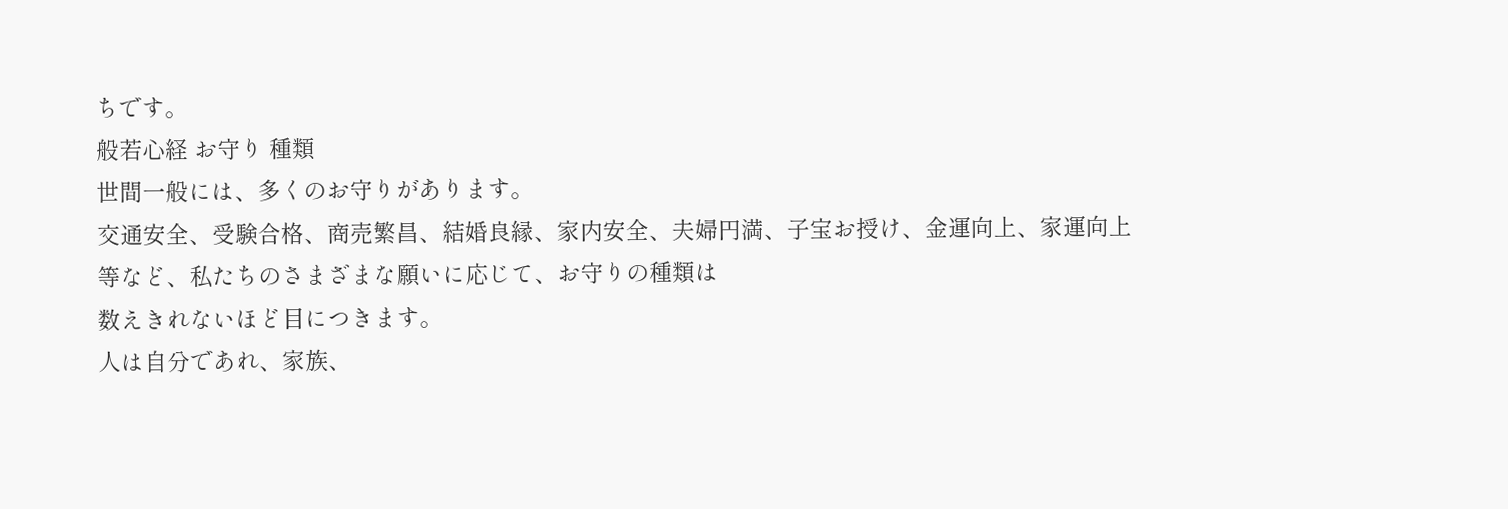ちです。
般若心経 お守り 種類
世間一般には、多くのお守りがあります。
交通安全、受験合格、商売繁昌、結婚良縁、家内安全、夫婦円満、子宝お授け、金運向上、家運向上等など、私たちのさまざまな願いに応じて、お守りの種類は
数えきれないほど目につきます。
人は自分であれ、家族、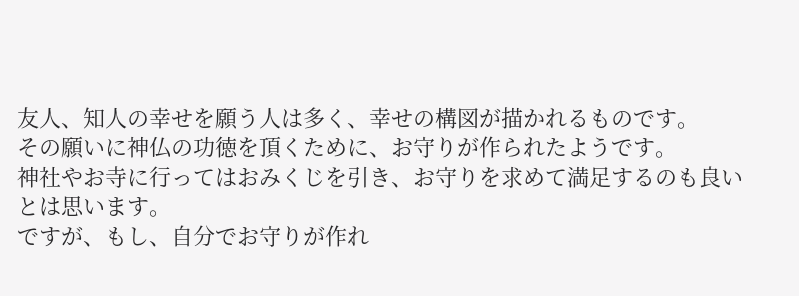友人、知人の幸せを願う人は多く、幸せの構図が描かれるものです。
その願いに神仏の功徳を頂くために、お守りが作られたようです。
神社やお寺に行ってはおみくじを引き、お守りを求めて満足するのも良いとは思います。
ですが、もし、自分でお守りが作れ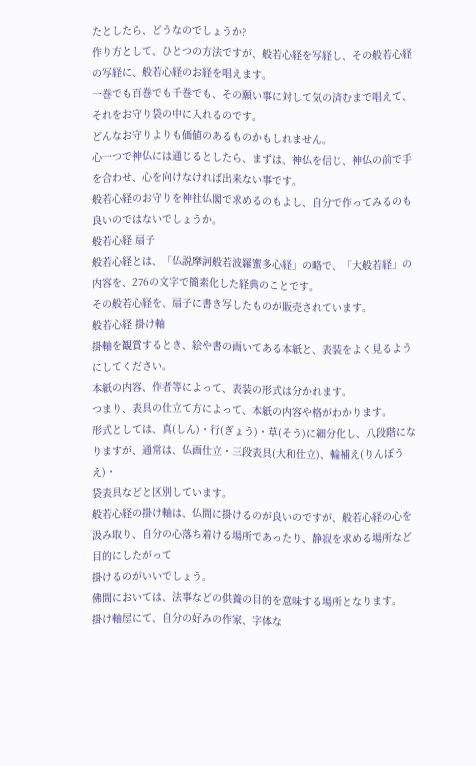たとしたら、どうなのでしょうか?
作り方として、ひとつの方法ですが、般若心経を写経し、その般若心経の写経に、般若心経のお経を唱えます。
一巻でも百巻でも千巻でも、その願い事に対して気の済むまで唱えて、それをお守り袋の中に入れるのです。
どんなお守りよりも価値のあるものかもしれません。
心一つで神仏には通じるとしたら、まずは、神仏を信じ、神仏の前で手を合わせ、心を向けなければ出来ない事です。
般若心経のお守りを神社仏閣で求めるのもよし、自分で作ってみるのも良いのではないでしょうか。
般若心経 扇子
般若心経とは、「仏説摩訶般若波羅蜜多心経」の略で、「大般若経」の内容を、276の文字で簡素化した経典のことです。
その般若心経を、扇子に書き写したものが販売されています。
般若心経 掛け軸
掛軸を観賞するとき、絵や書の画いてある本紙と、表装をよく見るようにしてください。
本紙の内容、作者等によって、表装の形式は分かれます。
つまり、表具の仕立て方によって、本紙の内容や格がわかります。
形式としては、真(しん)・行(ぎょう)・草(そう)に細分化し、八段階になりますが、通常は、仏画仕立・三段表具(大和仕立)、輪補え(りんぽうえ)・
袋表具などと区別しています。
般若心経の掛け軸は、仏間に掛けるのが良いのですが、般若心経の心を汲み取り、自分の心落ち着ける場所であったり、静寂を求める場所など目的にしたがって
掛けるのがいいでしょう。
佛間においては、法事などの供養の目的を意味する場所となります。
掛け軸屋にて、自分の好みの作家、字体な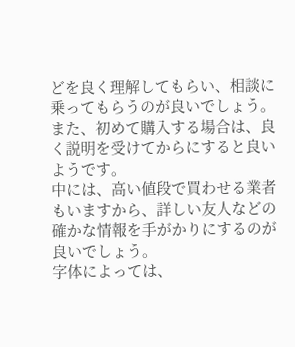どを良く理解してもらい、相談に乗ってもらうのが良いでしょう。
また、初めて購入する場合は、良く説明を受けてからにすると良いようです。
中には、高い値段で買わせる業者もいますから、詳しい友人などの確かな情報を手がかりにするのが良いでしょう。
字体によっては、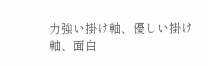力強い掛け軸、優しい掛け軸、面白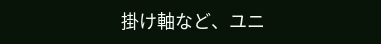掛け軸など、ユニ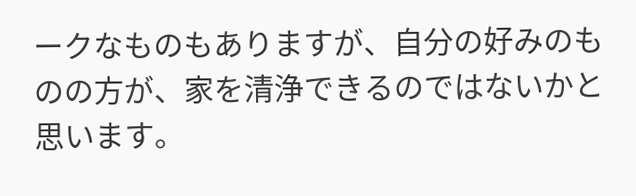ークなものもありますが、自分の好みのものの方が、家を清浄できるのではないかと思います。